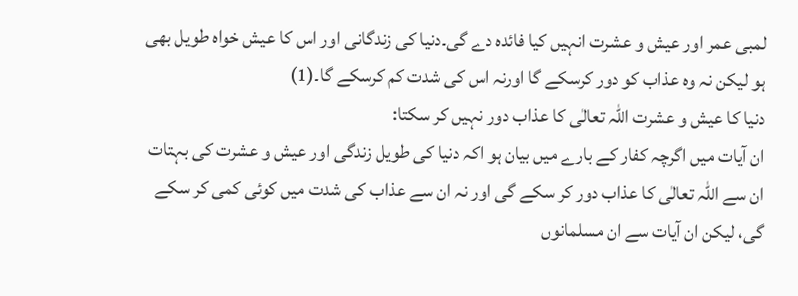لمبی عمر اور عیش و عشرت انہیں کیا فائدہ دے گی۔دنیا کی زندگانی اور اس کا عیش خواہ طویل بھی ہو لیکن نہ وہ عذاب کو دور کرسکے گا اورنہ اس کی شدت کم کرسکے گا۔(1)
دنیا کا عیش و عشرت اللہ تعالٰی کا عذاب دور نہیں کر سکتا:
ان آیات میں اگرچہ کفار کے بارے میں بیان ہو اکہ دنیا کی طویل زندگی اور عیش و عشرت کی بہتات ان سے اللہ تعالٰی کا عذاب دور کر سکے گی اور نہ ان سے عذاب کی شدت میں کوئی کمی کر سکے گی، لیکن ان آیات سے ان مسلمانوں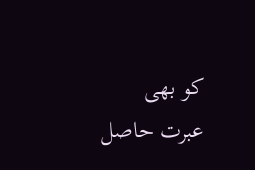کو بھی عبرت حاصل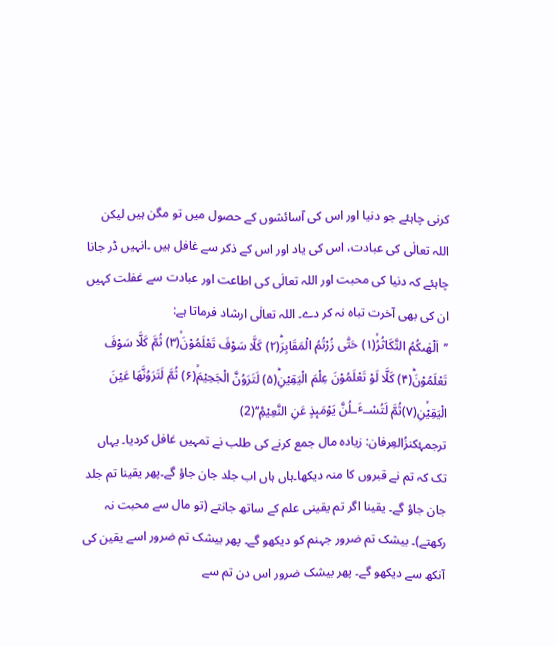کرنی چاہئے جو دنیا اور اس کی آسائشوں کے حصول میں تو مگن ہیں لیکن اللہ تعالٰی کی عبادت، اس کی یاد اور اس کے ذکر سے غافل ہیں ۔انہیں ڈر جانا چاہئے کہ دنیا کی محبت اور اللہ تعالٰی کی اطاعت اور عبادت سے غفلت کہیں ان کی بھی آخرت تباہ نہ کر دے۔ اللہ تعالٰی ارشاد فرماتا ہے:
’’اَلْهٰىكُمُ التَّكَاثُرُۙ(۱) حَتّٰى زُرْتُمُ الْمَقَابِرَؕ(۲) كَلَّا سَوْفَ تَعْلَمُوْنَۙ(۳) ثُمَّ كَلَّا سَوْفَ تَعْلَمُوْنَؕ(۴) كَلَّا لَوْ تَعْلَمُوْنَ عِلْمَ الْیَقِیْنِؕ(۵) لَتَرَوُنَّ الْجَحِیْمَۙ(۶) ثُمَّ لَتَرَوُنَّهَا عَیْنَ الْیَقِیْۙنِ(۷)ثُمَّ لَتُسْــٴَـلُنَّ یَوْمَىٕذٍ عَنِ النَّعِیْمِ۠‘‘(2)
ترجمۂکنزُالعِرفان: زیادہ مال جمع کرنے کی طلب نے تمہیں غافل کردیا۔ یہاں تک کہ تم نے قبروں کا منہ دیکھا۔ہاں ہاں اب جلد جان جاؤ گے۔پھر یقینا تم جلد جان جاؤ گے۔ یقینا اگر تم یقینی علم کے ساتھ جانتے (تو مال سے محبت نہ رکھتے)۔ بیشک تم ضرور جہنم کو دیکھو گے۔ پھر بیشک تم ضرور اسے یقین کی آنکھ سے دیکھو گے۔ پھر بیشک ضرور اس دن تم سے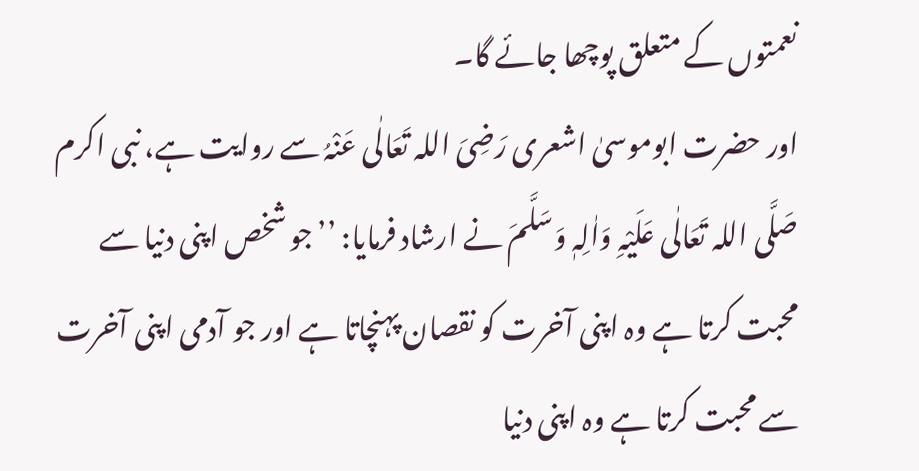نعمتوں کے متعلق پوچھا جائے گا۔
اور حضرت ابوموسیٰ اشعری رَضِیَ اللہ تَعَالٰی عَنْہُ سے روایت ہے، نبی اکرم صَلَّی اللہ تَعَالٰی عَلَیْہِ وَاٰلِہٖ وَسَلَّمَ نے ارشاد فرمایا: ’’جو شخص اپنی دنیا سے محبت کرتا ہے وہ اپنی آخرت کو نقصان پہنچاتا ہے اور جو آدمی اپنی آخرت سے محبت کرتا ہے وہ اپنی دنیا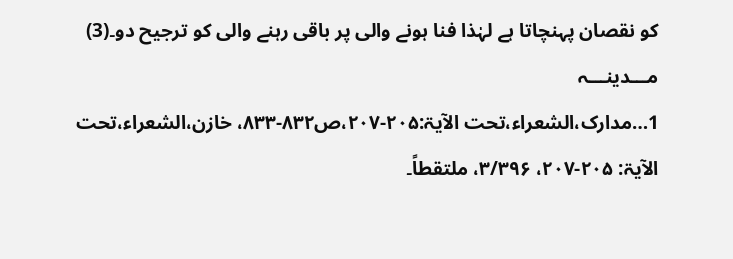کو نقصان پہنچاتا ہے لہٰذا فنا ہونے والی پر باقی رہنے والی کو ترجیح دو۔(3)
مـــدینـــہ
1…مدارک،الشعراء،تحت الآیۃ:۲۰۵-۲۰۷،ص۸۳۲-۸۳۳، خازن،الشعراء،تحت الآیۃ: ۲۰۵-۲۰۷، ۳/۳۹۶، ملتقطاً۔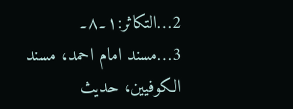2…التکاثر:۱۔۸۔
3…مسند امام احمد، مسند الکوفیین، حدیث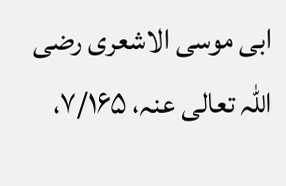ابی موسی الاشعری رضی اللّٰہ تعالی عنہ، ۷/۱۶۵،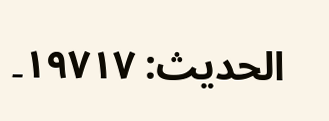الحدیث: ۱۹۷۱۷۔